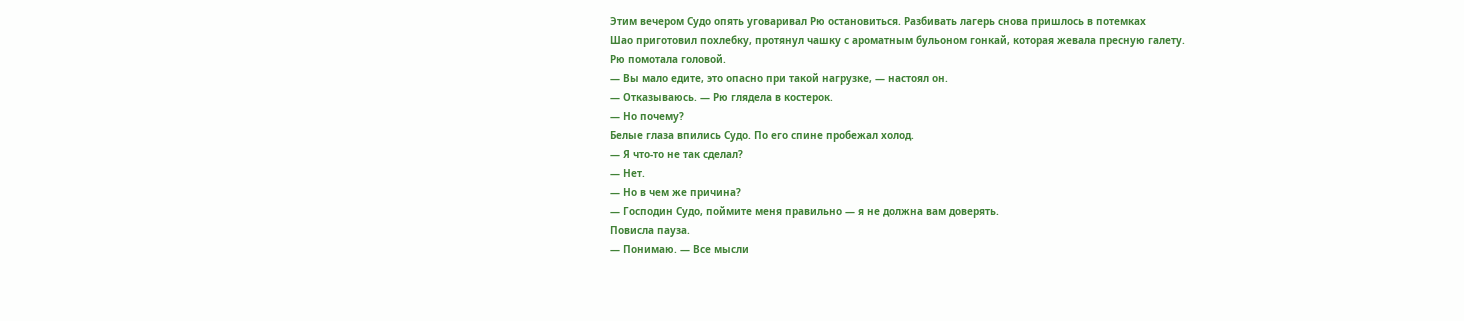Этим вечером Судо опять уговаривал Рю остановиться. Разбивать лагерь снова пришлось в потемках
Шао приготовил похлебку, протянул чашку с ароматным бульоном гонкай, которая жевала пресную галету.
Рю помотала головой.
— Вы мало едите, это опасно при такой нагрузке, — настоял он.
— Отказываюсь. — Рю глядела в костерок.
— Но почему?
Белые глаза впились Судо. По его спине пробежал холод.
— Я что-то не так сделал?
— Нет.
— Но в чем же причина?
— Господин Судо, поймите меня правильно — я не должна вам доверять.
Повисла пауза.
— Понимаю. — Все мысли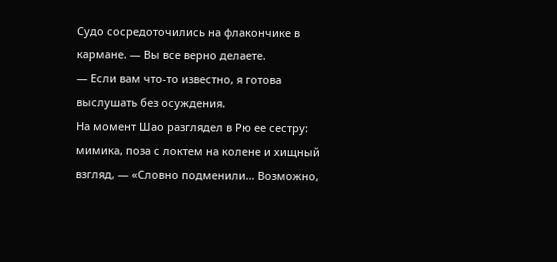Судо сосредоточились на флакончике в кармане. — Вы все верно делаете.
— Если вам что-то известно, я готова выслушать без осуждения.
На момент Шао разглядел в Рю ее сестру: мимика, поза с локтем на колене и хищный взгляд, — «Словно подменили… Возможно,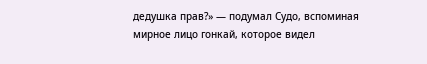дедушка прав?» — подумал Судо, вспоминая мирное лицо гонкай, которое видел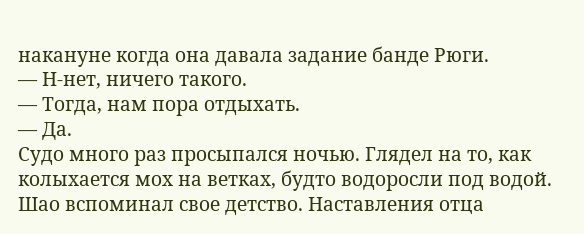накануне когда она давала задание банде Рюги.
— Н-нет, ничего такого.
— Тогда, нам пора отдыхать.
— Да.
Судо много раз просыпался ночью. Глядел на то, как колыхается мох на ветках, будто водоросли под водой. Шао вспоминал свое детство. Наставления отца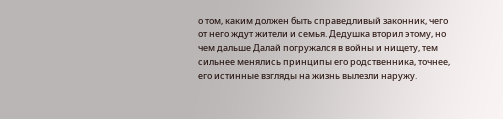о том, каким должен быть справедливый законник, чего от него ждут жители и семья. Дедушка вторил этому, но чем дальше Далай погружался в войны и нищету, тем сильнее менялись принципы его родственника, точнее, его истинные взгляды на жизнь вылезли наружу.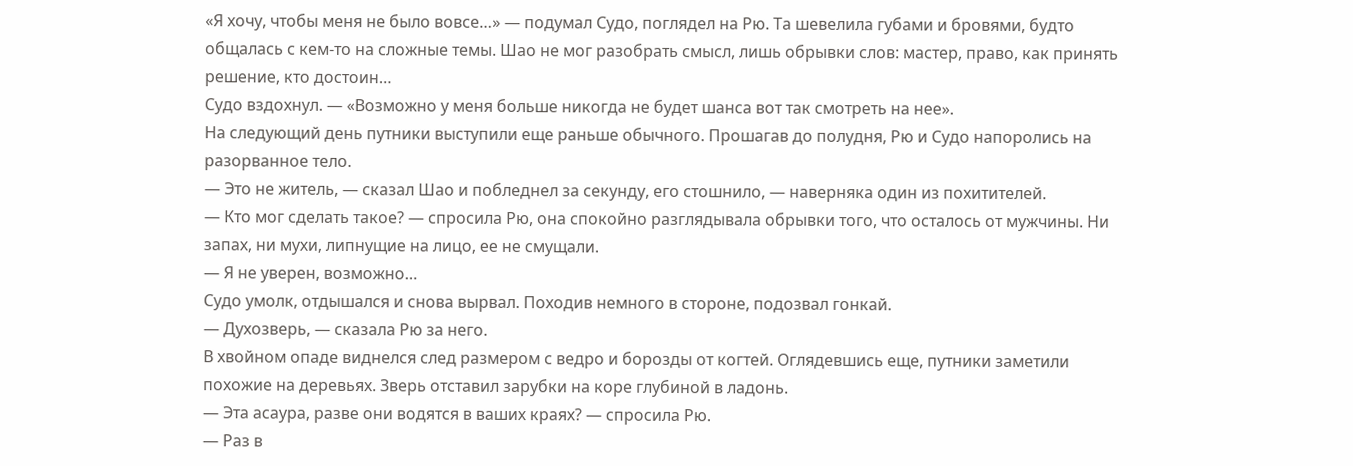«Я хочу, чтобы меня не было вовсе…» — подумал Судо, поглядел на Рю. Та шевелила губами и бровями, будто общалась с кем-то на сложные темы. Шао не мог разобрать смысл, лишь обрывки слов: мастер, право, как принять решение, кто достоин…
Судо вздохнул. — «Возможно у меня больше никогда не будет шанса вот так смотреть на нее».
На следующий день путники выступили еще раньше обычного. Прошагав до полудня, Рю и Судо напоролись на разорванное тело.
— Это не житель, — сказал Шао и побледнел за секунду, его стошнило, — наверняка один из похитителей.
— Кто мог сделать такое? — спросила Рю, она спокойно разглядывала обрывки того, что осталось от мужчины. Ни запах, ни мухи, липнущие на лицо, ее не смущали.
— Я не уверен, возможно…
Судо умолк, отдышался и снова вырвал. Походив немного в стороне, подозвал гонкай.
— Духозверь, — сказала Рю за него.
В хвойном опаде виднелся след размером с ведро и борозды от когтей. Оглядевшись еще, путники заметили похожие на деревьях. Зверь отставил зарубки на коре глубиной в ладонь.
— Эта асаура, разве они водятся в ваших краях? — спросила Рю.
— Раз в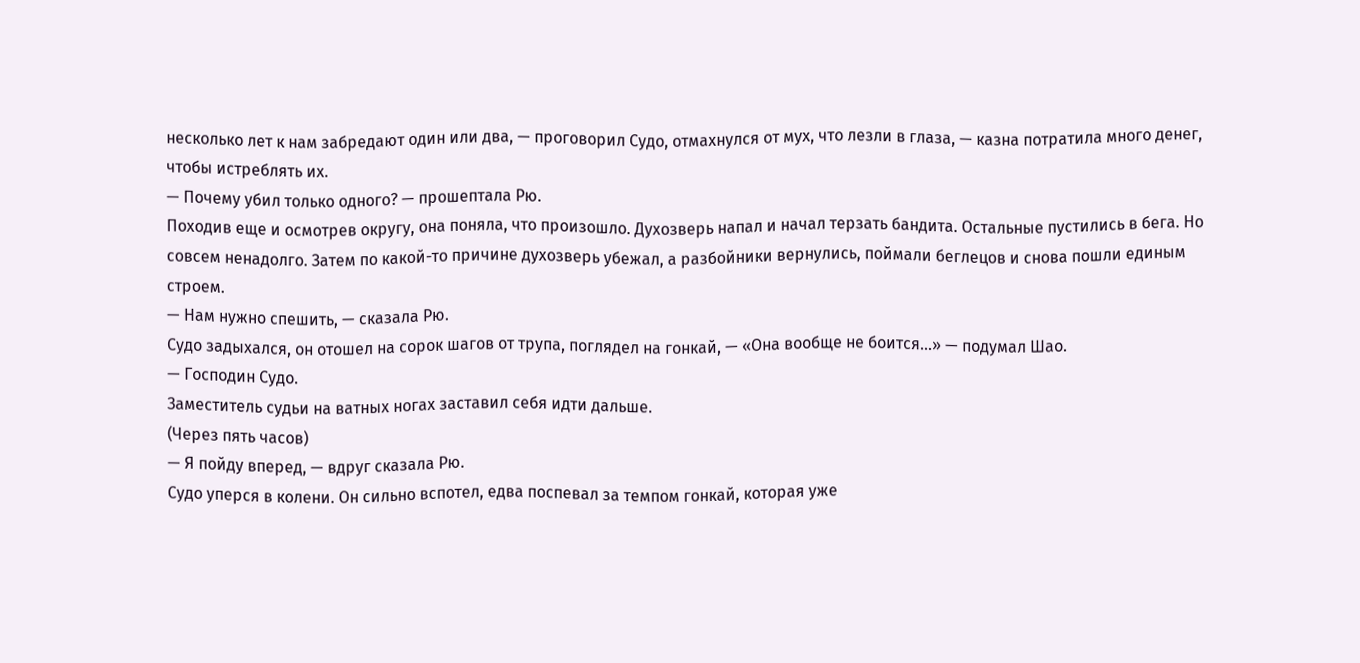несколько лет к нам забредают один или два, — проговорил Судо, отмахнулся от мух, что лезли в глаза, — казна потратила много денег, чтобы истреблять их.
— Почему убил только одного? — прошептала Рю.
Походив еще и осмотрев округу, она поняла, что произошло. Духозверь напал и начал терзать бандита. Остальные пустились в бега. Но совсем ненадолго. Затем по какой-то причине духозверь убежал, а разбойники вернулись, поймали беглецов и снова пошли единым строем.
— Нам нужно спешить, — сказала Рю.
Судо задыхался, он отошел на сорок шагов от трупа, поглядел на гонкай, — «Она вообще не боится…» — подумал Шао.
— Господин Судо.
Заместитель судьи на ватных ногах заставил себя идти дальше.
(Через пять часов)
— Я пойду вперед, — вдруг сказала Рю.
Судо уперся в колени. Он сильно вспотел, едва поспевал за темпом гонкай, которая уже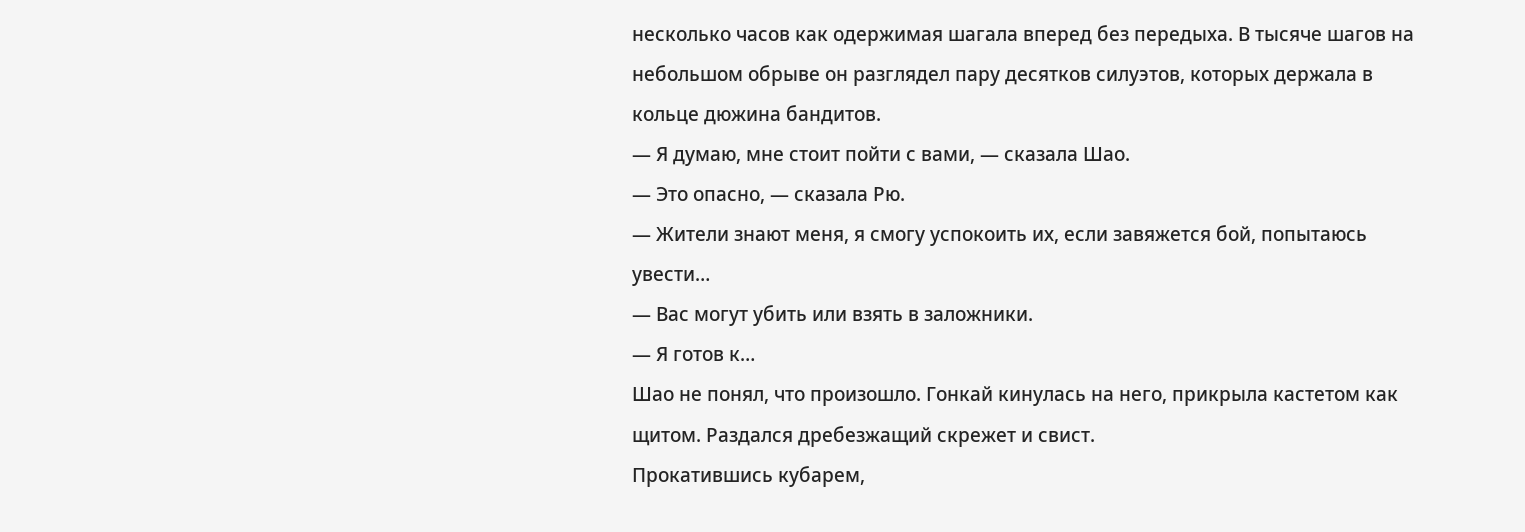несколько часов как одержимая шагала вперед без передыха. В тысяче шагов на небольшом обрыве он разглядел пару десятков силуэтов, которых держала в кольце дюжина бандитов.
— Я думаю, мне стоит пойти с вами, — сказала Шао.
— Это опасно, — сказала Рю.
— Жители знают меня, я смогу успокоить их, если завяжется бой, попытаюсь увести…
— Вас могут убить или взять в заложники.
— Я готов к…
Шао не понял, что произошло. Гонкай кинулась на него, прикрыла кастетом как щитом. Раздался дребезжащий скрежет и свист.
Прокатившись кубарем,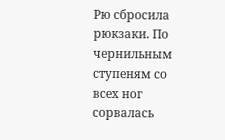Рю сбросила рюкзаки. По чернильным ступеням со всех ног сорвалась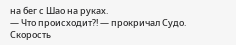на бег с Шао на руках.
— Что происходит?! — прокричал Судо. Скорость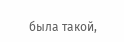была такой,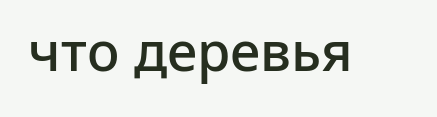что деревья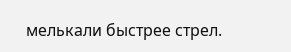мелькали быстрее стрел.